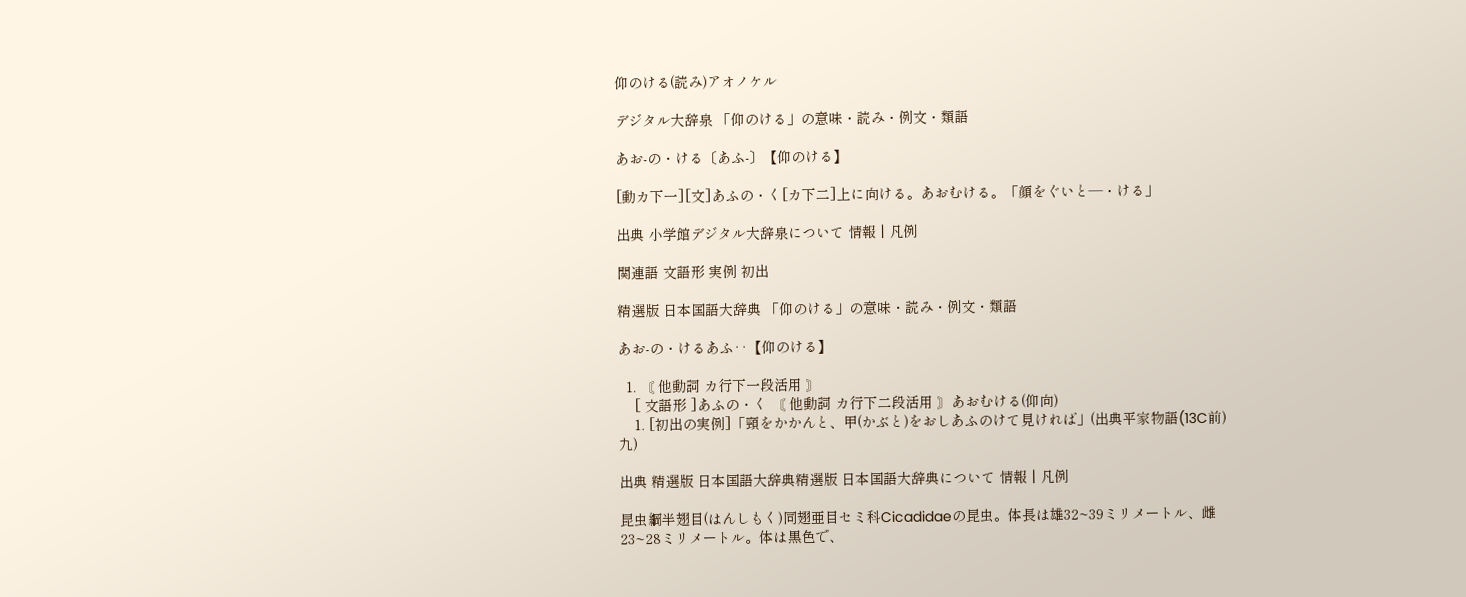仰のける(読み)アオノケル

デジタル大辞泉 「仰のける」の意味・読み・例文・類語

あお‐の・ける〔あふ‐〕【仰のける】

[動カ下一][文]あふの・く[カ下二]上に向ける。あおむける。「顔をぐいと―・ける」

出典 小学館デジタル大辞泉について 情報 | 凡例

関連語 文語形 実例 初出

精選版 日本国語大辞典 「仰のける」の意味・読み・例文・類語

あお‐の・けるあふ‥【仰のける】

  1. 〘 他動詞 カ行下一段活用 〙
    [ 文語形 ]あふの・く 〘 他動詞 カ行下二段活用 〙あおむける(仰向)
    1. [初出の実例]「頸をかかんと、甲(かぶと)をおしあふのけて見ければ」(出典平家物語(13C前)九)

出典 精選版 日本国語大辞典精選版 日本国語大辞典について 情報 | 凡例

昆虫綱半翅目(はんしもく)同翅亜目セミ科Cicadidaeの昆虫。体長は雄32~39ミリメートル、雌23~28ミリメートル。体は黒色で、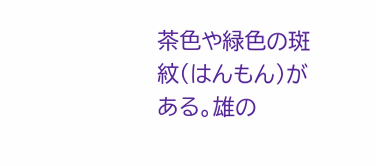茶色や緑色の斑紋(はんもん)がある。雄の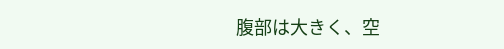腹部は大きく、空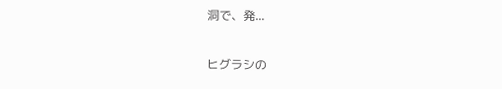洞で、発...

ヒグラシの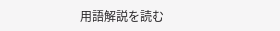用語解説を読む